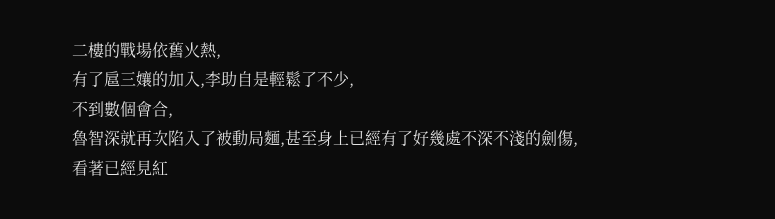二樓的戰場依舊火熱,
有了扈三孃的加入,李助自是輕鬆了不少,
不到數個會合,
魯智深就再次陷入了被動局麵,甚至身上已經有了好幾處不深不淺的劍傷,
看著已經見紅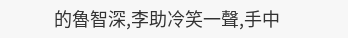的魯智深,李助冷笑一聲,手中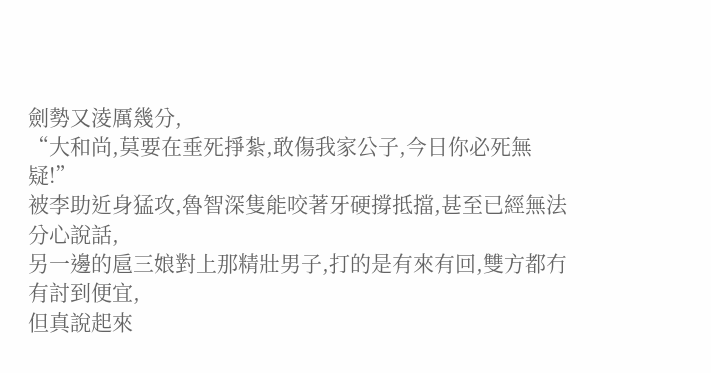劍勢又淩厲幾分,
“大和尚,莫要在垂死掙紮,敢傷我家公子,今日你必死無疑!”
被李助近身猛攻,魯智深隻能咬著牙硬撐抵擋,甚至已經無法分心說話,
另一邊的扈三娘對上那精壯男子,打的是有來有回,雙方都冇有討到便宜,
但真說起來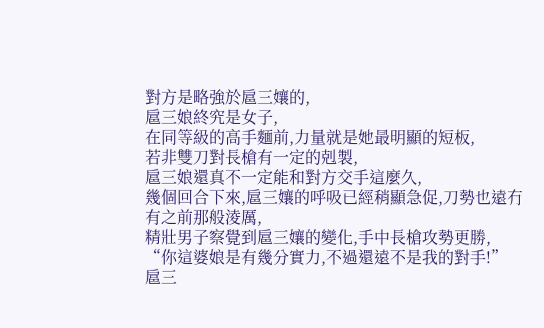對方是略強於扈三孃的,
扈三娘終究是女子,
在同等級的高手麵前,力量就是她最明顯的短板,
若非雙刀對長槍有一定的剋製,
扈三娘還真不一定能和對方交手這麼久,
幾個回合下來,扈三孃的呼吸已經稍顯急促,刀勢也遠冇有之前那般淩厲,
精壯男子察覺到扈三孃的變化,手中長槍攻勢更勝,
“你這婆娘是有幾分實力,不過還遠不是我的對手!”
扈三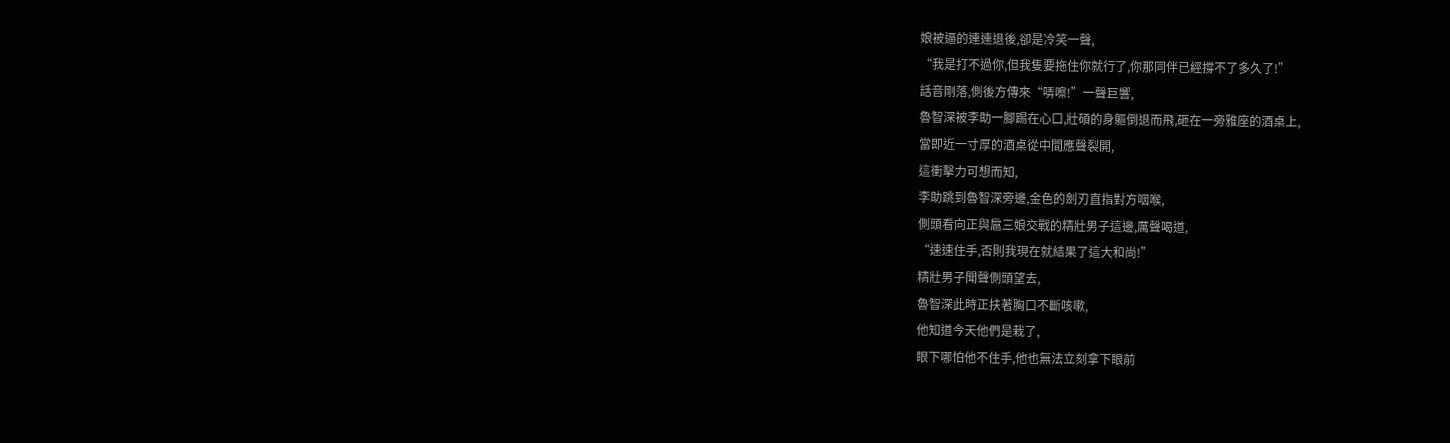娘被逼的連連退後,卻是冷笑一聲,
“我是打不過你,但我隻要拖住你就行了,你那同伴已經撐不了多久了!”
話音剛落,側後方傳來“哢嚓!”一聲巨響,
魯智深被李助一腳踢在心口,壯碩的身軀倒退而飛,砸在一旁雅座的酒桌上,
當即近一寸厚的酒桌從中間應聲裂開,
這衝擊力可想而知,
李助跳到魯智深旁邊,金色的劍刃直指對方咽喉,
側頭看向正與扈三娘交戰的精壯男子這邊,厲聲喝道,
“速速住手,否則我現在就結果了這大和尚!”
精壯男子聞聲側頭望去,
魯智深此時正扶著胸口不斷咳嗽,
他知道今天他們是栽了,
眼下哪怕他不住手,他也無法立刻拿下眼前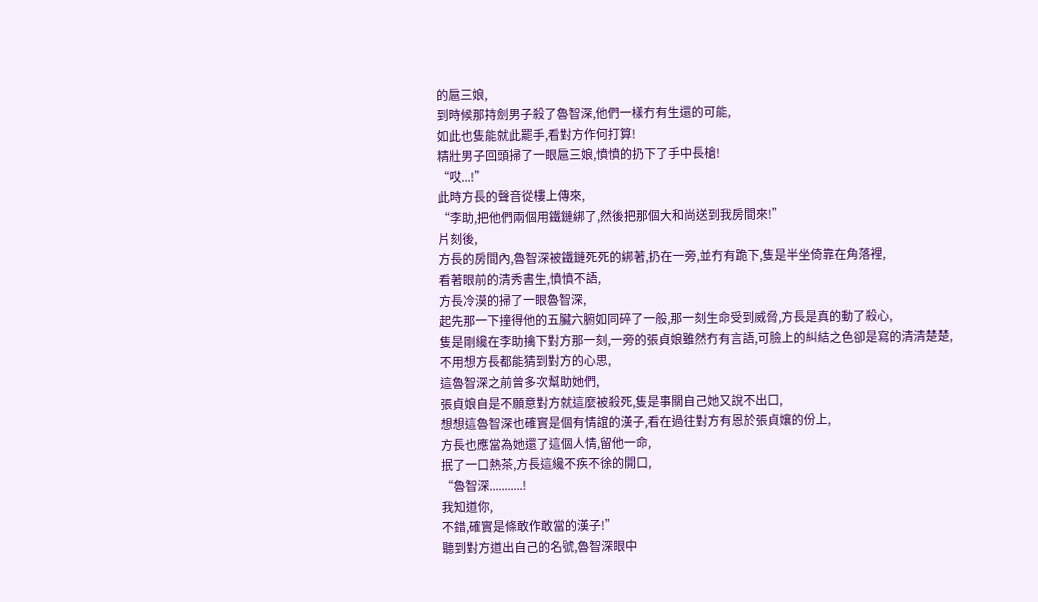的扈三娘,
到時候那持劍男子殺了魯智深,他們一樣冇有生還的可能,
如此也隻能就此罷手,看對方作何打算!
精壯男子回頭掃了一眼扈三娘,憤憤的扔下了手中長槍!
“哎...!”
此時方長的聲音從樓上傳來,
“李助,把他們兩個用鐵鏈綁了,然後把那個大和尚送到我房間來!”
片刻後,
方長的房間內,魯智深被鐵鏈死死的綁著,扔在一旁,並冇有跪下,隻是半坐倚靠在角落裡,
看著眼前的清秀書生,憤憤不語,
方長冷漠的掃了一眼魯智深,
起先那一下撞得他的五臟六腑如同碎了一般,那一刻生命受到威脅,方長是真的動了殺心,
隻是剛纔在李助擒下對方那一刻,一旁的張貞娘雖然冇有言語,可臉上的糾結之色卻是寫的清清楚楚,
不用想方長都能猜到對方的心思,
這魯智深之前曾多次幫助她們,
張貞娘自是不願意對方就這麼被殺死,隻是事關自己她又說不出口,
想想這魯智深也確實是個有情誼的漢子,看在過往對方有恩於張貞孃的份上,
方長也應當為她還了這個人情,留他一命,
抿了一口熱茶,方長這纔不疾不徐的開口,
“魯智深...........!
我知道你,
不錯,確實是條敢作敢當的漢子!”
聽到對方道出自己的名號,魯智深眼中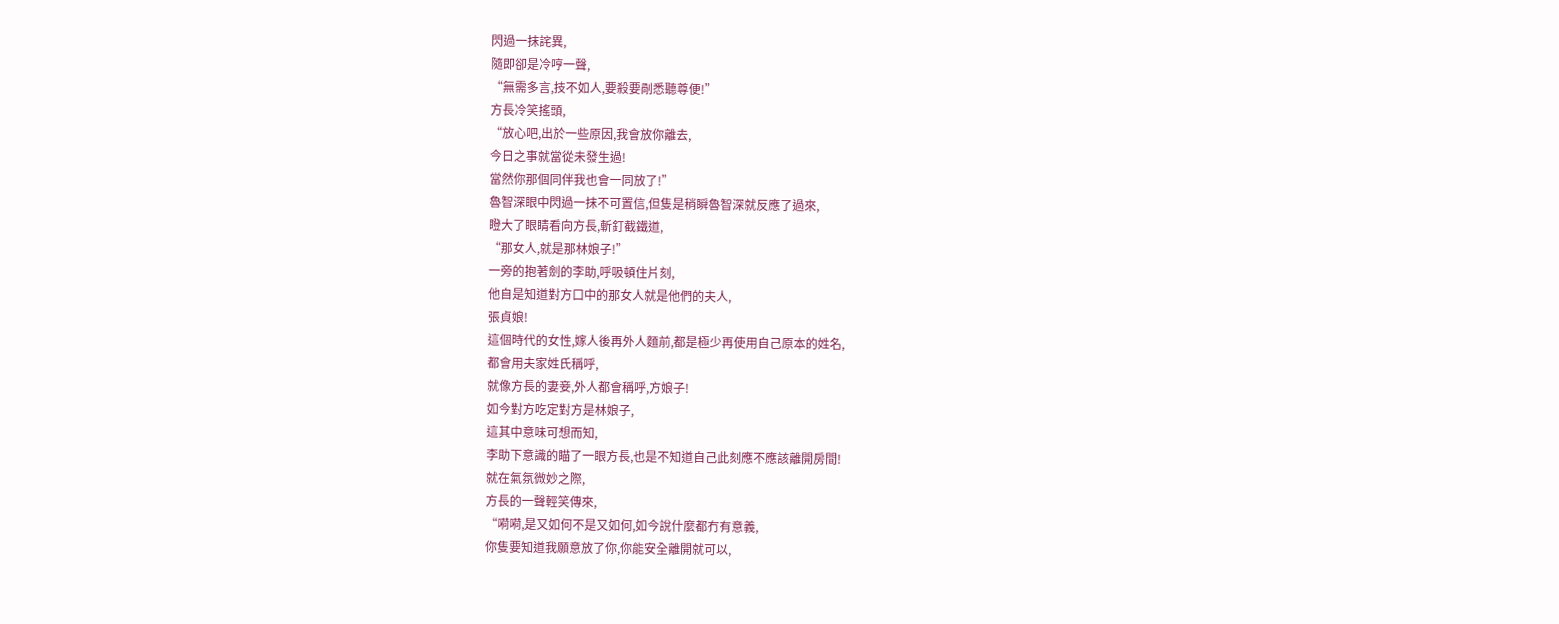閃過一抹詫異,
隨即卻是冷哼一聲,
“無需多言,技不如人,要殺要剮悉聽尊便!”
方長冷笑搖頭,
“放心吧,出於一些原因,我會放你離去,
今日之事就當從未發生過!
當然你那個同伴我也會一同放了!”
魯智深眼中閃過一抹不可置信,但隻是稍瞬魯智深就反應了過來,
瞪大了眼睛看向方長,斬釘截鐵道,
“那女人,就是那林娘子!”
一旁的抱著劍的李助,呼吸頓住片刻,
他自是知道對方口中的那女人就是他們的夫人,
張貞娘!
這個時代的女性,嫁人後再外人麵前,都是極少再使用自己原本的姓名,
都會用夫家姓氏稱呼,
就像方長的妻妾,外人都會稱呼,方娘子!
如今對方吃定對方是林娘子,
這其中意味可想而知,
李助下意識的瞄了一眼方長,也是不知道自己此刻應不應該離開房間!
就在氣氛微妙之際,
方長的一聲輕笑傳來,
“嗬嗬,是又如何不是又如何,如今說什麼都冇有意義,
你隻要知道我願意放了你,你能安全離開就可以,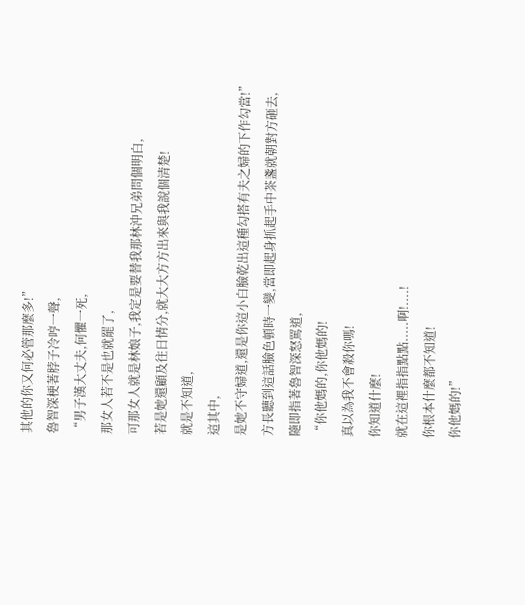其他的你又何必管那麼多!”
魯智深梗著脖子冷哼一聲,
“男子漢大丈夫,何懼一死,
那女人若不是也就罷了,
可那女人就是林娘子,我定是要替我那林沖兄弟問個明白,
若是她還顧及往日情分,就大大方方出來與我說個清楚!
就是不知道,
這其中,
是她不守婦道,還是你這小白臉乾出這種勾搭有夫之婦的下作勾當!”
方長聽到這話臉色頓時一變,當即起身抓起手中茶盞就朝對方砸去,
隨即指著魯智深怒罵道,
“你他媽的,你他媽的!
真以為我不會殺你嗎!
你知道什麼!
就在這裡指指點點.....啊!....!
你根本什麼都不知道!
你他媽的!”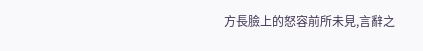方長臉上的怒容前所未見,言辭之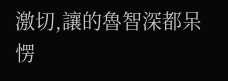激切,讓的魯智深都呆愣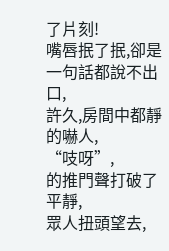了片刻!
嘴唇抿了抿,卻是一句話都說不出口,
許久,房間中都靜的嚇人,
“吱呀”,
的推門聲打破了平靜,
眾人扭頭望去,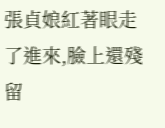張貞娘紅著眼走了進來,臉上還殘留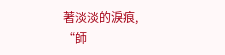著淡淡的淚痕,
“師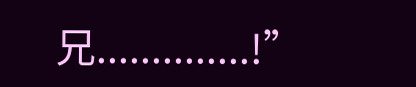兄..............!”